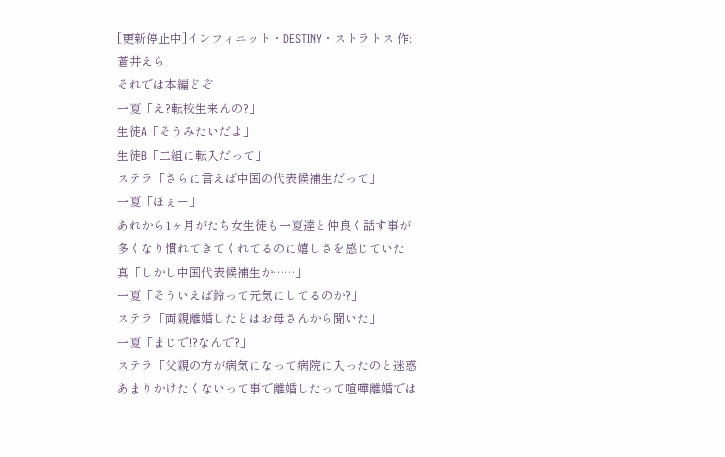[更新停止中]インフィニット・DESTINY・ストラトス 作:蒼井えら
それでは本編どぞ
一夏「え?転校生来んの?」
生徒A「そうみたいだよ」
生徒B「二組に転入だって」
ステラ「さらに言えば中国の代表候補生だって」
一夏「ほぇー」
あれから1ヶ月がたち女生徒も一夏達と仲良く話す事が多くなり慣れてきてくれてるのに嬉しさを感じていた
真「しかし中国代表候補生か……」
一夏「そういえば鈴って元気にしてるのか?」
ステラ「両親離婚したとはお母さんから聞いた」
一夏「まじで!?なんで?」
ステラ「父親の方が病気になって病院に入ったのと迷惑あまりかけたくないって事で離婚したって喧嘩離婚では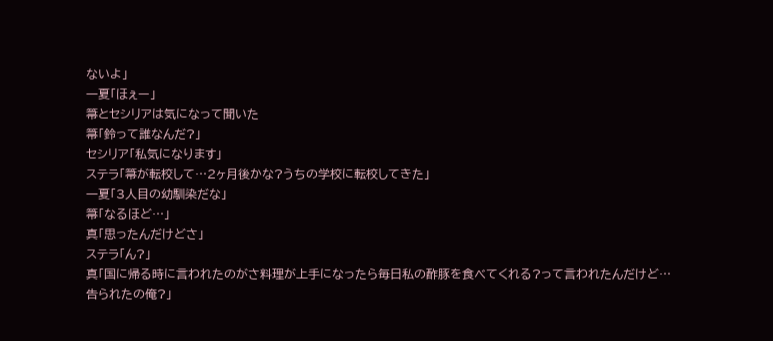ないよ」
一夏「ほぇー」
箒とセシリアは気になって聞いた
箒「鈴って誰なんだ?」
セシリア「私気になります」
ステラ「箒が転校して…2ヶ月後かな?うちの学校に転校してきた」
一夏「3人目の幼馴染だな」
箒「なるほど…」
真「思ったんだけどさ」
ステラ「ん?」
真「国に帰る時に言われたのがさ料理が上手になったら毎日私の酢豚を食べてくれる?って言われたんだけど…告られたの俺?」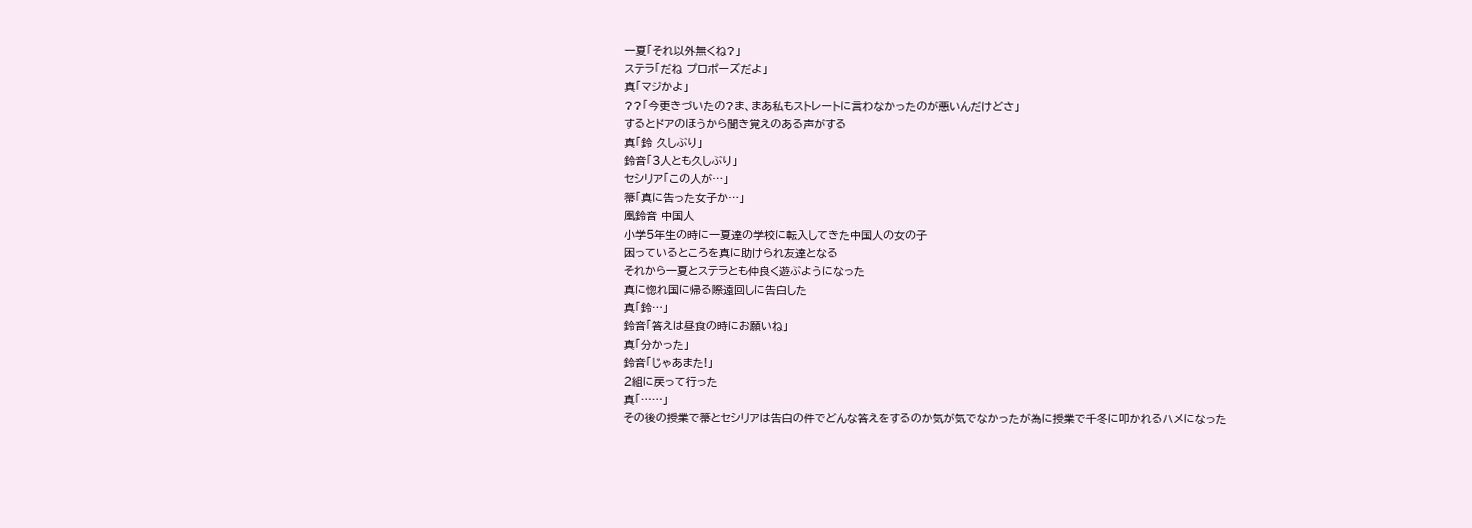一夏「それ以外無くね?」
ステラ「だね プロポーズだよ」
真「マジかよ」
??「今更きづいたの?ま、まあ私もストレートに言わなかったのが悪いんだけどさ」
するとドアのほうから聞き覚えのある声がする
真「鈴 久しぶり」
鈴音「3人とも久しぶり」
セシリア「この人が…」
箒「真に告った女子か…」
凰鈴音 中国人
小学5年生の時に一夏達の学校に転入してきた中国人の女の子
困っているところを真に助けられ友達となる
それから一夏とステラとも仲良く遊ぶようになった
真に惚れ国に帰る際遠回しに告白した
真「鈴…」
鈴音「答えは昼食の時にお願いね」
真「分かった」
鈴音「じゃあまた!」
2組に戻って行った
真「……」
その後の授業で箒とセシリアは告白の件でどんな答えをするのか気が気でなかったが為に授業で千冬に叩かれるハメになった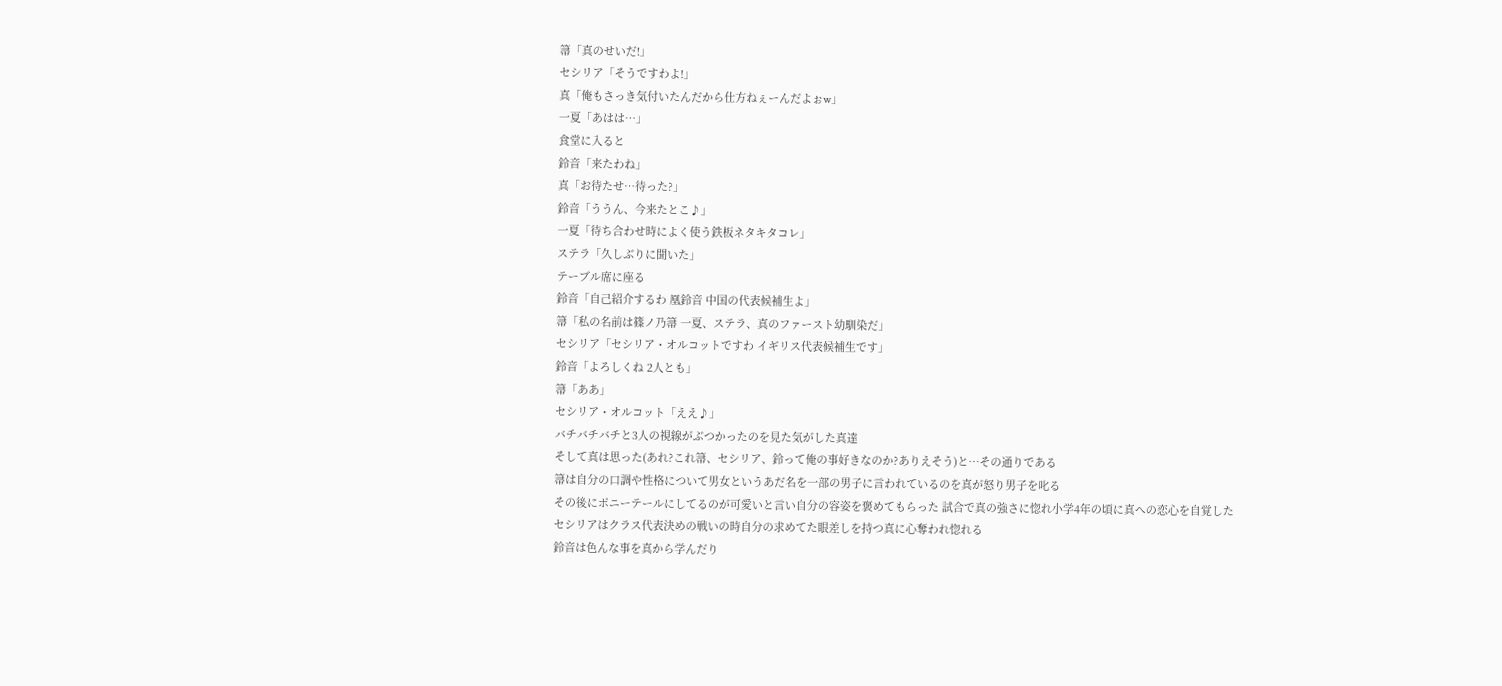箒「真のせいだ!」
セシリア「そうですわよ!」
真「俺もさっき気付いたんだから仕方ねぇーんだよぉw」
一夏「あはは…」
食堂に入ると
鈴音「来たわね」
真「お待たせ…待った?」
鈴音「ううん、今来たとこ♪」
一夏「待ち合わせ時によく使う鉄板ネタキタコレ」
ステラ「久しぶりに聞いた」
テーブル席に座る
鈴音「自己紹介するわ 凰鈴音 中国の代表候補生よ」
箒「私の名前は篠ノ乃箒 一夏、ステラ、真のファースト幼馴染だ」
セシリア「セシリア・オルコットですわ イギリス代表候補生です」
鈴音「よろしくね 2人とも」
箒「ああ」
セシリア・オルコット「ええ♪」
バチバチバチと3人の視線がぶつかったのを見た気がした真達
そして真は思った(あれ?これ箒、セシリア、鈴って俺の事好きなのか?ありえそう)と…その通りである
箒は自分の口調や性格について男女というあだ名を一部の男子に言われているのを真が怒り男子を叱る
その後にポニーテールにしてるのが可愛いと言い自分の容姿を褒めてもらった 試合で真の強さに惚れ小学4年の頃に真への恋心を自覚した
セシリアはクラス代表決めの戦いの時自分の求めてた眼差しを持つ真に心奪われ惚れる
鈴音は色んな事を真から学んだり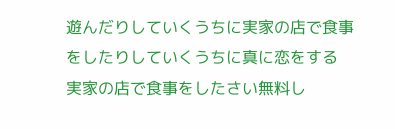遊んだりしていくうちに実家の店で食事をしたりしていくうちに真に恋をする
実家の店で食事をしたさい無料し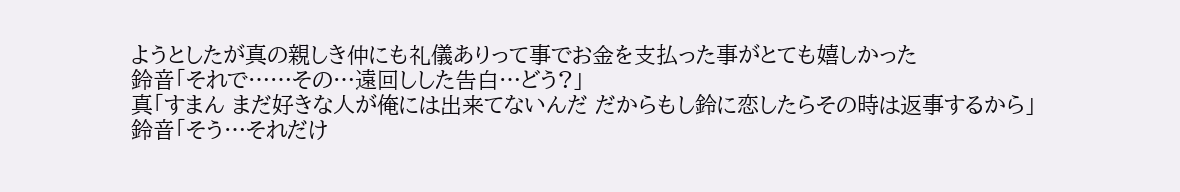ようとしたが真の親しき仲にも礼儀ありって事でお金を支払った事がとても嬉しかった
鈴音「それで……その…遠回しした告白…どう?」
真「すまん まだ好きな人が俺には出来てないんだ だからもし鈴に恋したらその時は返事するから」
鈴音「そう…それだけ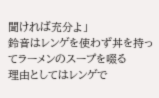聞ければ充分よ」
鈴音はレンゲを使わず丼を持ってラーメンのスープを啜る
理由としてはレンゲで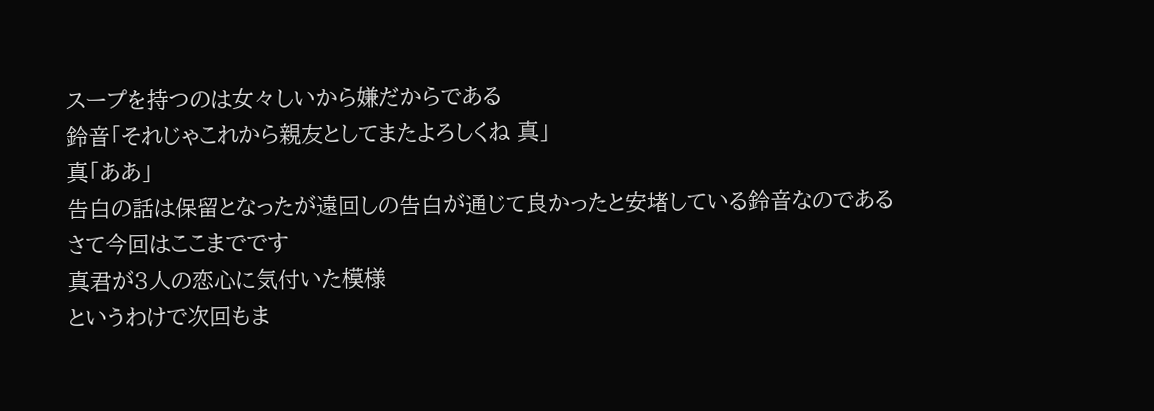スープを持つのは女々しいから嫌だからである
鈴音「それじゃこれから親友としてまたよろしくね 真」
真「ああ」
告白の話は保留となったが遠回しの告白が通じて良かったと安堵している鈴音なのである
さて今回はここまでです
真君が3人の恋心に気付いた模様
というわけで次回もま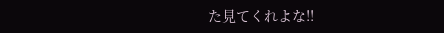た見てくれよな!!